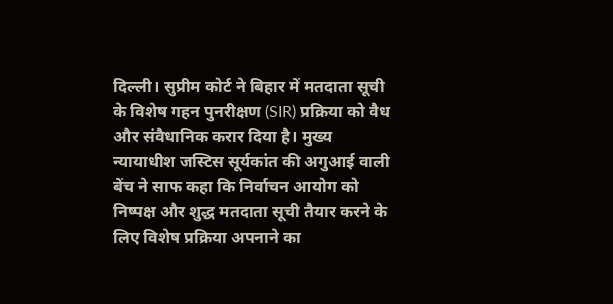दिल्ली। सुप्रीम कोर्ट ने बिहार में मतदाता सूची के विशेष गहन पुनरीक्षण (SIR) प्रक्रिया को वैध और संवैधानिक करार दिया है। मुख्य न्यायाधीश जस्टिस सूर्यकांत की अगुआई वाली बेंच ने साफ कहा कि निर्वाचन आयोग को निष्पक्ष और शुद्ध मतदाता सूची तैयार करने के लिए विशेष प्रक्रिया अपनाने का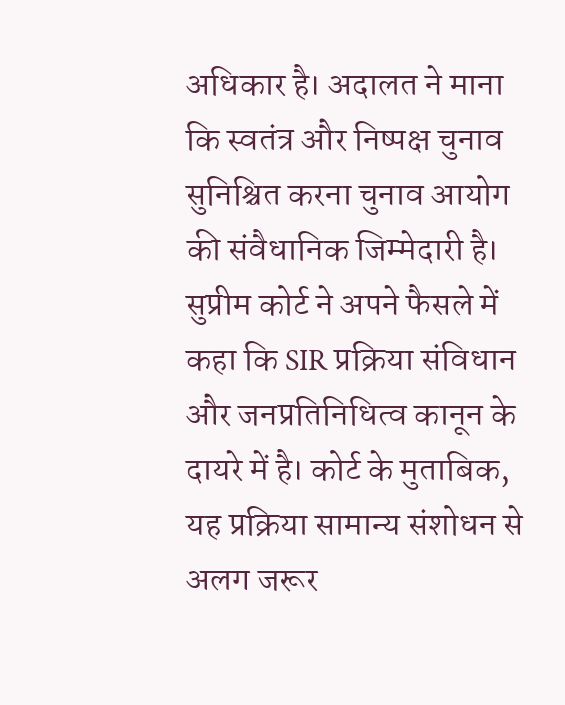अधिकार है। अदालत ने माना कि स्वतंत्र और निष्पक्ष चुनाव सुनिश्चित करना चुनाव आयोग की संवैधानिक जिम्मेदारी है।
सुप्रीम कोर्ट ने अपने फैसले में कहा कि SIR प्रक्रिया संविधान और जनप्रतिनिधित्व कानून के दायरे में है। कोर्ट के मुताबिक, यह प्रक्रिया सामान्य संशोधन से अलग जरूर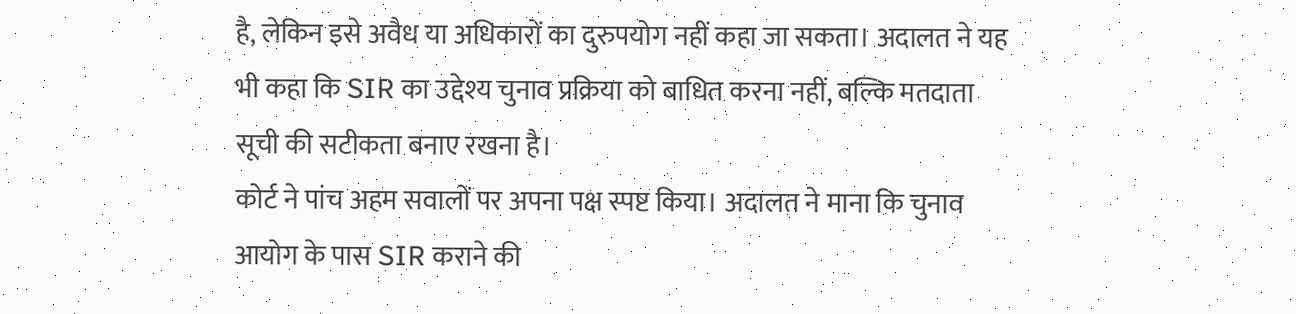है, लेकिन इसे अवैध या अधिकारों का दुरुपयोग नहीं कहा जा सकता। अदालत ने यह भी कहा कि SIR का उद्देश्य चुनाव प्रक्रिया को बाधित करना नहीं, बल्कि मतदाता सूची की सटीकता बनाए रखना है।
कोर्ट ने पांच अहम सवालों पर अपना पक्ष स्पष्ट किया। अदालत ने माना कि चुनाव आयोग के पास SIR कराने की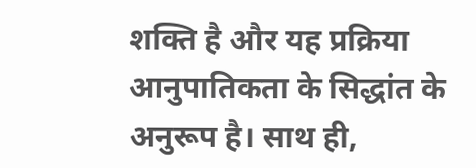शक्ति है और यह प्रक्रिया आनुपातिकता के सिद्धांत के अनुरूप है। साथ ही,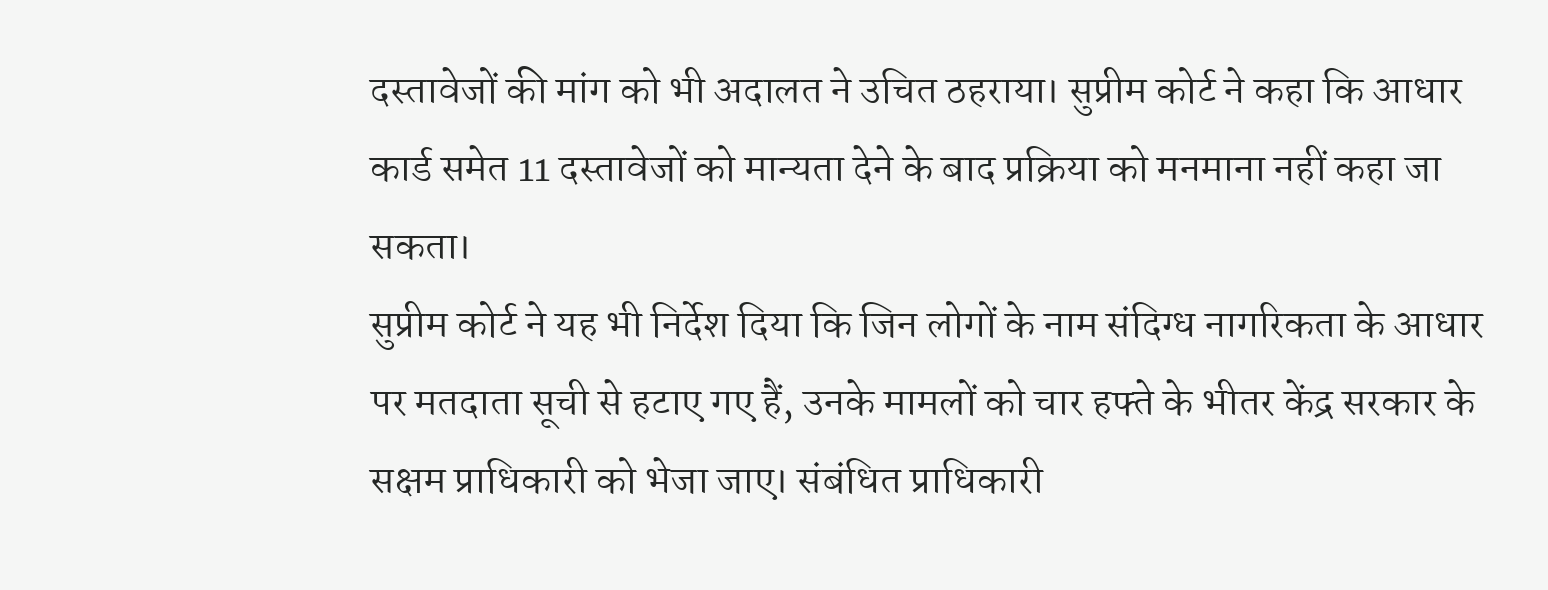दस्तावेजों की मांग को भी अदालत ने उचित ठहराया। सुप्रीम कोर्ट ने कहा कि आधार कार्ड समेत 11 दस्तावेजों को मान्यता देने के बाद प्रक्रिया को मनमाना नहीं कहा जा सकता।
सुप्रीम कोर्ट ने यह भी निर्देश दिया कि जिन लोगों के नाम संदिग्ध नागरिकता के आधार पर मतदाता सूची से हटाए गए हैं, उनके मामलों को चार हफ्ते के भीतर केंद्र सरकार के सक्षम प्राधिकारी को भेजा जाए। संबंधित प्राधिकारी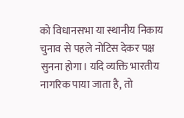को विधानसभा या स्थानीय निकाय चुनाव से पहले नोटिस देकर पक्ष सुनना होगा। यदि व्यक्ति भारतीय नागरिक पाया जाता है, तो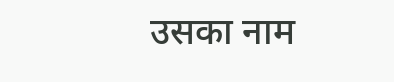उसका नाम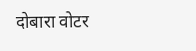दोबारा वोटर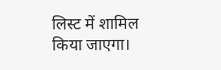लिस्ट में शामिल किया जाएगा।